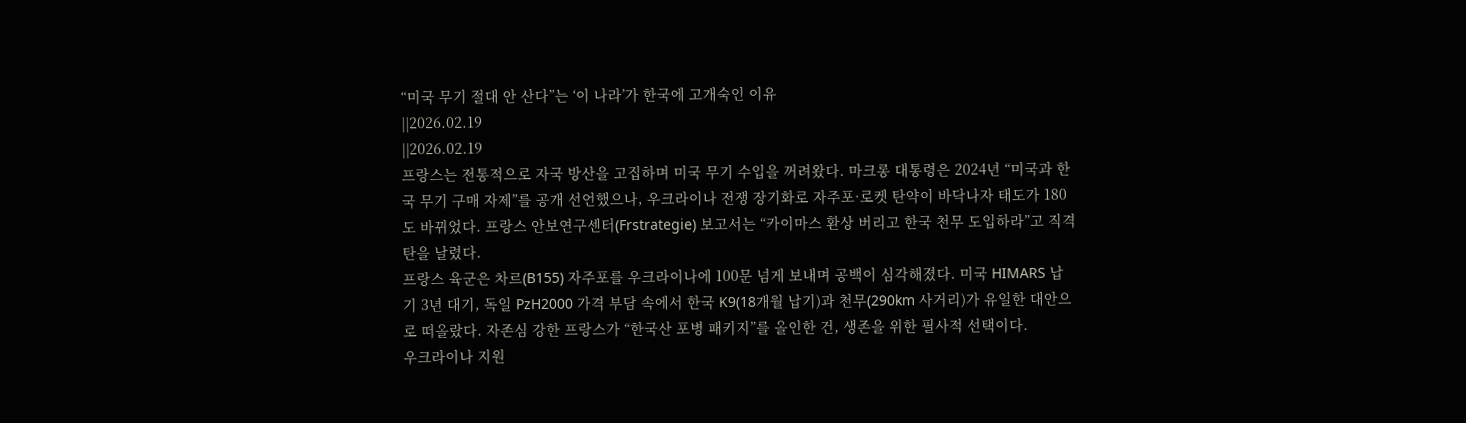“미국 무기 절대 안 산다”는 ‘이 나라’가 한국에 고개숙인 이유
||2026.02.19
||2026.02.19
프랑스는 전통적으로 자국 방산을 고집하며 미국 무기 수입을 꺼려왔다. 마크롱 대통령은 2024년 “미국과 한국 무기 구매 자제”를 공개 선언했으나, 우크라이나 전쟁 장기화로 자주포·로켓 탄약이 바닥나자 태도가 180도 바뀌었다. 프랑스 안보연구센터(Frstrategie) 보고서는 “카이마스 환상 버리고 한국 천무 도입하라”고 직격탄을 날렸다.
프랑스 육군은 차르(B155) 자주포를 우크라이나에 100문 넘게 보내며 공백이 심각해졌다. 미국 HIMARS 납기 3년 대기, 독일 PzH2000 가격 부담 속에서 한국 K9(18개월 납기)과 천무(290km 사거리)가 유일한 대안으로 떠올랐다. 자존심 강한 프랑스가 “한국산 포병 패키지”를 올인한 건, 생존을 위한 필사적 선택이다.
우크라이나 지원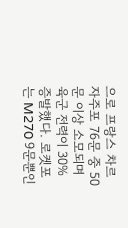으로 프랑스 차르 자주포 76문 중 50문 이상 소모되며 육군 전력이 30% 증발했다. 로켓포는 M270 9문뿐인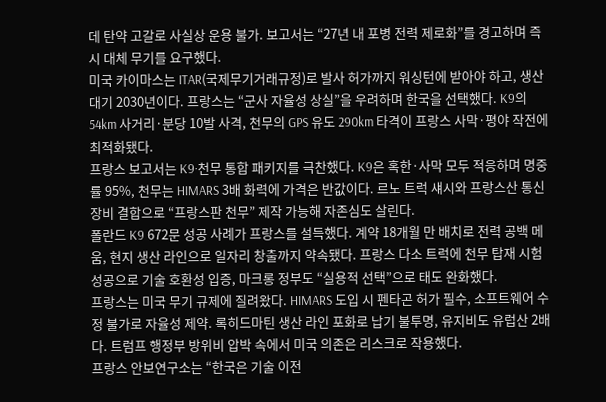데 탄약 고갈로 사실상 운용 불가. 보고서는 “27년 내 포병 전력 제로화”를 경고하며 즉시 대체 무기를 요구했다.
미국 카이마스는 ITAR(국제무기거래규정)로 발사 허가까지 워싱턴에 받아야 하고, 생산 대기 2030년이다. 프랑스는 “군사 자율성 상실”을 우려하며 한국을 선택했다. K9의 54km 사거리·분당 10발 사격, 천무의 GPS 유도 290km 타격이 프랑스 사막·평야 작전에 최적화됐다.
프랑스 보고서는 K9·천무 통합 패키지를 극찬했다. K9은 혹한·사막 모두 적응하며 명중률 95%, 천무는 HIMARS 3배 화력에 가격은 반값이다. 르노 트럭 섀시와 프랑스산 통신장비 결합으로 “프랑스판 천무” 제작 가능해 자존심도 살린다.
폴란드 K9 672문 성공 사례가 프랑스를 설득했다. 계약 18개월 만 배치로 전력 공백 메움, 현지 생산 라인으로 일자리 창출까지 약속됐다. 프랑스 다소 트럭에 천무 탑재 시험 성공으로 기술 호환성 입증, 마크롱 정부도 “실용적 선택”으로 태도 완화했다.
프랑스는 미국 무기 규제에 질려왔다. HIMARS 도입 시 펜타곤 허가 필수, 소프트웨어 수정 불가로 자율성 제약. 록히드마틴 생산 라인 포화로 납기 불투명, 유지비도 유럽산 2배다. 트럼프 행정부 방위비 압박 속에서 미국 의존은 리스크로 작용했다.
프랑스 안보연구소는 “한국은 기술 이전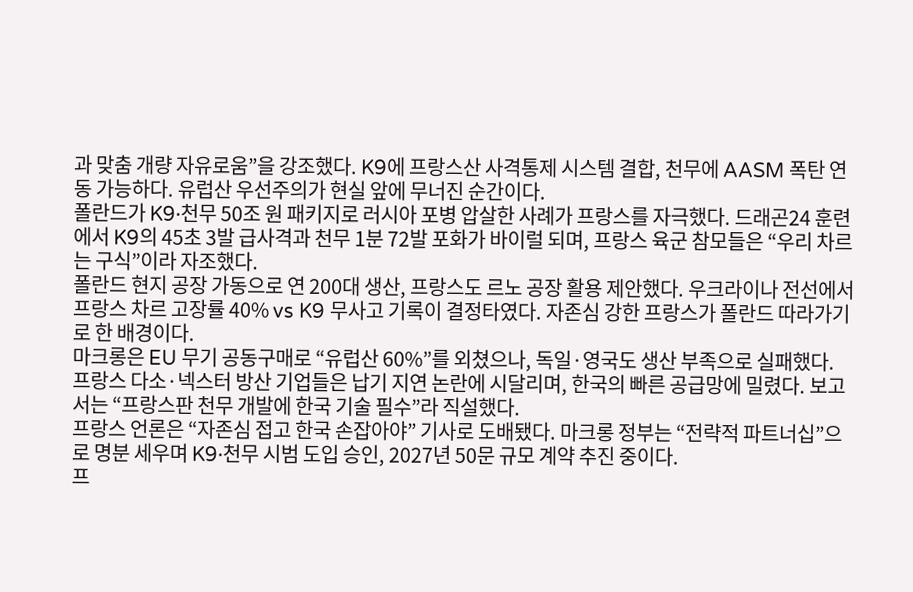과 맞춤 개량 자유로움”을 강조했다. K9에 프랑스산 사격통제 시스템 결합, 천무에 AASM 폭탄 연동 가능하다. 유럽산 우선주의가 현실 앞에 무너진 순간이다.
폴란드가 K9·천무 50조 원 패키지로 러시아 포병 압살한 사례가 프랑스를 자극했다. 드래곤24 훈련에서 K9의 45초 3발 급사격과 천무 1분 72발 포화가 바이럴 되며, 프랑스 육군 참모들은 “우리 차르는 구식”이라 자조했다.
폴란드 현지 공장 가동으로 연 200대 생산, 프랑스도 르노 공장 활용 제안했다. 우크라이나 전선에서 프랑스 차르 고장률 40% vs K9 무사고 기록이 결정타였다. 자존심 강한 프랑스가 폴란드 따라가기로 한 배경이다.
마크롱은 EU 무기 공동구매로 “유럽산 60%”를 외쳤으나, 독일·영국도 생산 부족으로 실패했다. 프랑스 다소·넥스터 방산 기업들은 납기 지연 논란에 시달리며, 한국의 빠른 공급망에 밀렸다. 보고서는 “프랑스판 천무 개발에 한국 기술 필수”라 직설했다.
프랑스 언론은 “자존심 접고 한국 손잡아야” 기사로 도배됐다. 마크롱 정부는 “전략적 파트너십”으로 명분 세우며 K9·천무 시범 도입 승인, 2027년 50문 규모 계약 추진 중이다.
프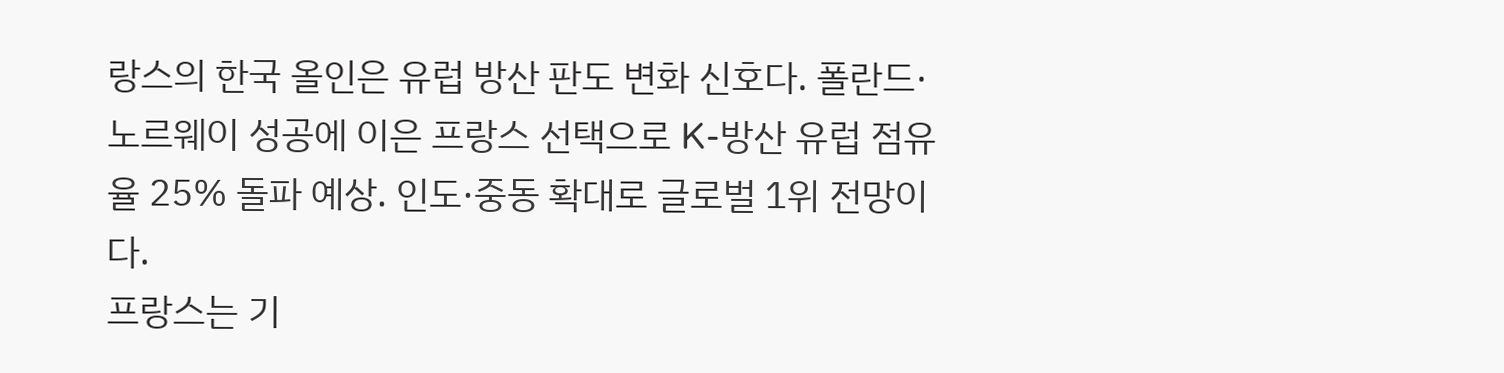랑스의 한국 올인은 유럽 방산 판도 변화 신호다. 폴란드·노르웨이 성공에 이은 프랑스 선택으로 K-방산 유럽 점유율 25% 돌파 예상. 인도·중동 확대로 글로벌 1위 전망이다.
프랑스는 기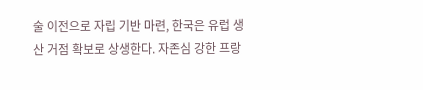술 이전으로 자립 기반 마련, 한국은 유럽 생산 거점 확보로 상생한다. 자존심 강한 프랑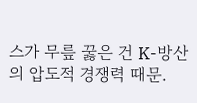스가 무릎 꿇은 건 K-방산의 압도적 경쟁력 때문.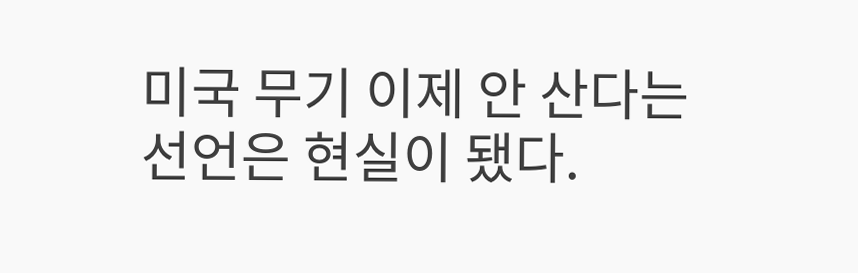미국 무기 이제 안 산다는 선언은 현실이 됐다.